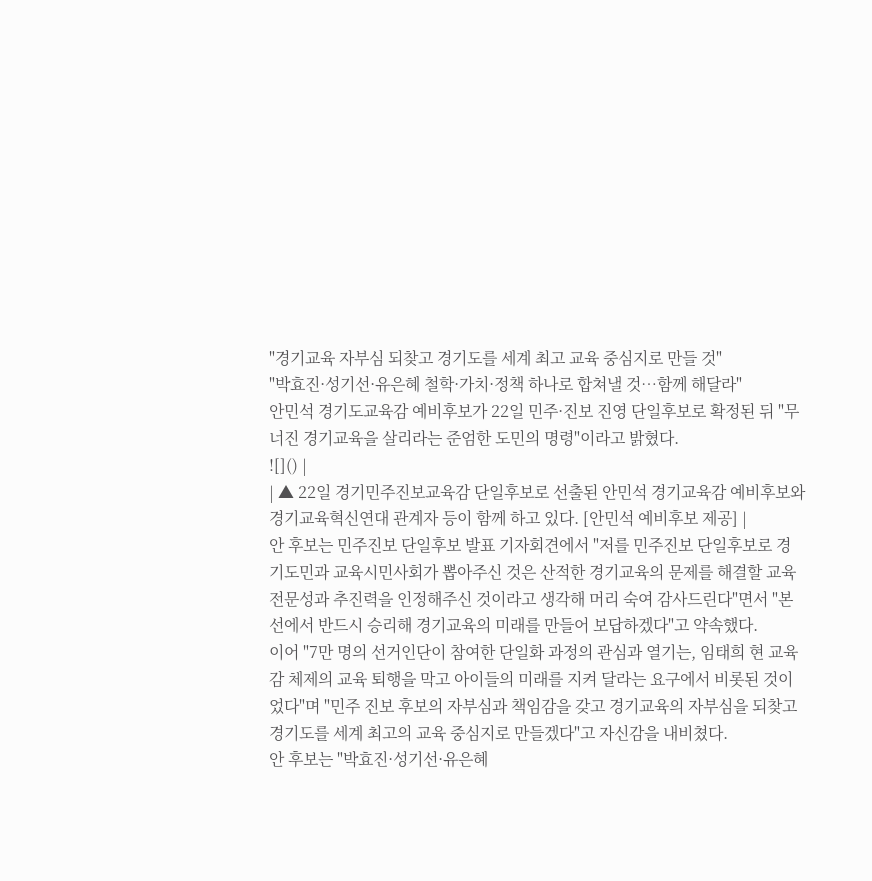"경기교육 자부심 되찾고 경기도를 세계 최고 교육 중심지로 만들 것"
"박효진·성기선·유은혜 철학·가치·정책 하나로 합쳐낼 것…함께 해달라"
안민석 경기도교육감 예비후보가 22일 민주·진보 진영 단일후보로 확정된 뒤 "무너진 경기교육을 살리라는 준엄한 도민의 명령"이라고 밝혔다.
![]() |
| ▲ 22일 경기민주진보교육감 단일후보로 선출된 안민석 경기교육감 예비후보와 경기교육혁신연대 관계자 등이 함께 하고 있다. [안민석 예비후보 제공] |
안 후보는 민주진보 단일후보 발표 기자회견에서 "저를 민주진보 단일후보로 경기도민과 교육시민사회가 뽑아주신 것은 산적한 경기교육의 문제를 해결할 교육전문성과 추진력을 인정해주신 것이라고 생각해 머리 숙여 감사드린다"면서 "본선에서 반드시 승리해 경기교육의 미래를 만들어 보답하겠다"고 약속했다.
이어 "7만 명의 선거인단이 참여한 단일화 과정의 관심과 열기는, 임태희 현 교육감 체제의 교육 퇴행을 막고 아이들의 미래를 지켜 달라는 요구에서 비롯된 것이었다"며 "민주 진보 후보의 자부심과 책임감을 갖고 경기교육의 자부심을 되찾고 경기도를 세계 최고의 교육 중심지로 만들겠다"고 자신감을 내비쳤다.
안 후보는 "박효진·성기선·유은혜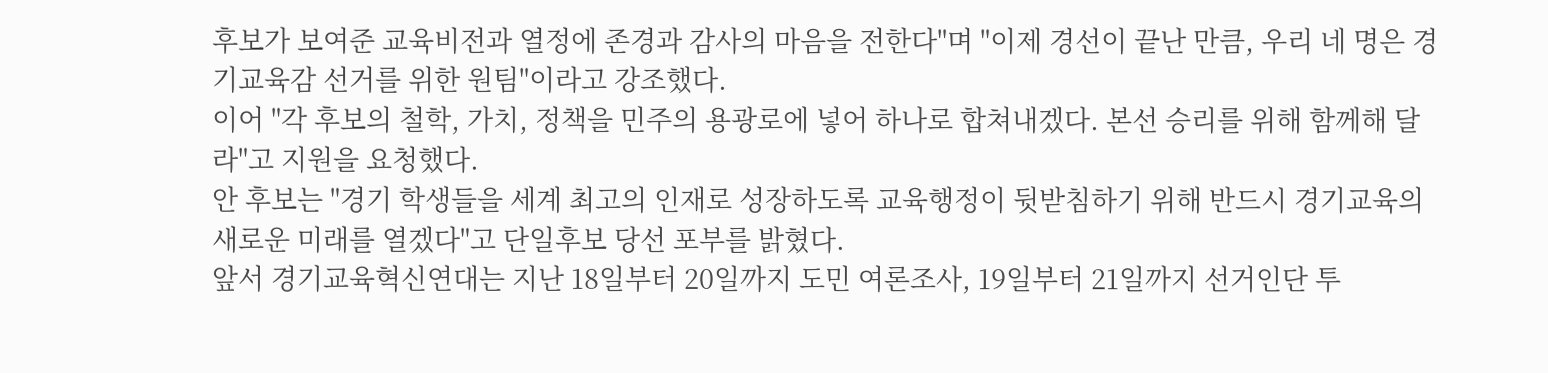후보가 보여준 교육비전과 열정에 존경과 감사의 마음을 전한다"며 "이제 경선이 끝난 만큼, 우리 네 명은 경기교육감 선거를 위한 원팀"이라고 강조했다.
이어 "각 후보의 철학, 가치, 정책을 민주의 용광로에 넣어 하나로 합쳐내겠다. 본선 승리를 위해 함께해 달라"고 지원을 요청했다.
안 후보는 "경기 학생들을 세계 최고의 인재로 성장하도록 교육행정이 뒷받침하기 위해 반드시 경기교육의 새로운 미래를 열겠다"고 단일후보 당선 포부를 밝혔다.
앞서 경기교육혁신연대는 지난 18일부터 20일까지 도민 여론조사, 19일부터 21일까지 선거인단 투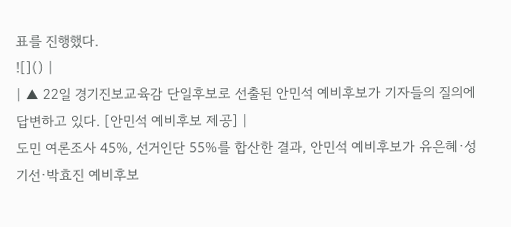표를 진행했다.
![]() |
| ▲ 22일 경기진보교육감 단일후보로 선출된 안민석 예비후보가 기자들의 질의에 답변하고 있다. [안민석 예비후보 제공] |
도민 여론조사 45%, 선거인단 55%를 합산한 결과, 안민석 예비후보가 유은혜·성기선·박효진 예비후보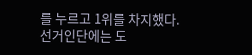를 누르고 1위를 차지했다.
선거인단에는 도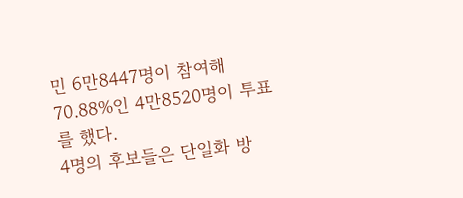민 6만8447명이 참여해 70.88%인 4만8520명이 투표를 했다.
4명의 후보들은 단일화 방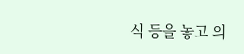식 등을 놓고 의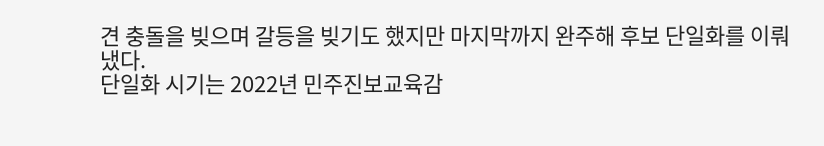견 충돌을 빚으며 갈등을 빚기도 했지만 마지막까지 완주해 후보 단일화를 이뤄냈다.
단일화 시기는 2022년 민주진보교육감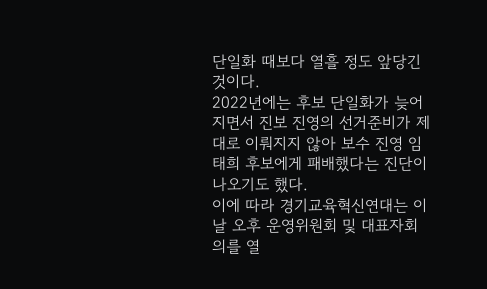단일화 때보다 열흘 정도 앞당긴 것이다.
2022년에는 후보 단일화가 늦어지면서 진보 진영의 선거준비가 제대로 이뤄지지 않아 보수 진영 임태희 후보에게 패배했다는 진단이 나오기도 했다.
이에 따라 경기교육혁신연대는 이날 오후 운영위원회 및 대표자회의를 열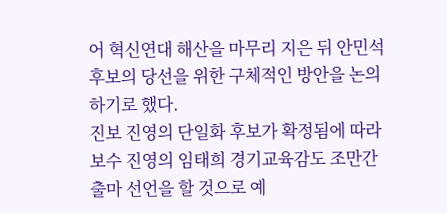어 혁신연대 해산을 마무리 지은 뒤 안민석 후보의 당선을 위한 구체적인 방안을 논의하기로 했다.
진보 진영의 단일화 후보가 확정됨에 따라 보수 진영의 임태희 경기교육감도 조만간 출마 선언을 할 것으로 예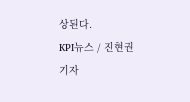상된다.
KPI뉴스 / 진현권 기자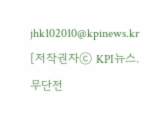jhk102010@kpinews.kr
[저작권자ⓒ KPI뉴스. 무단전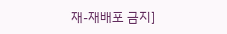재-재배포 금지]